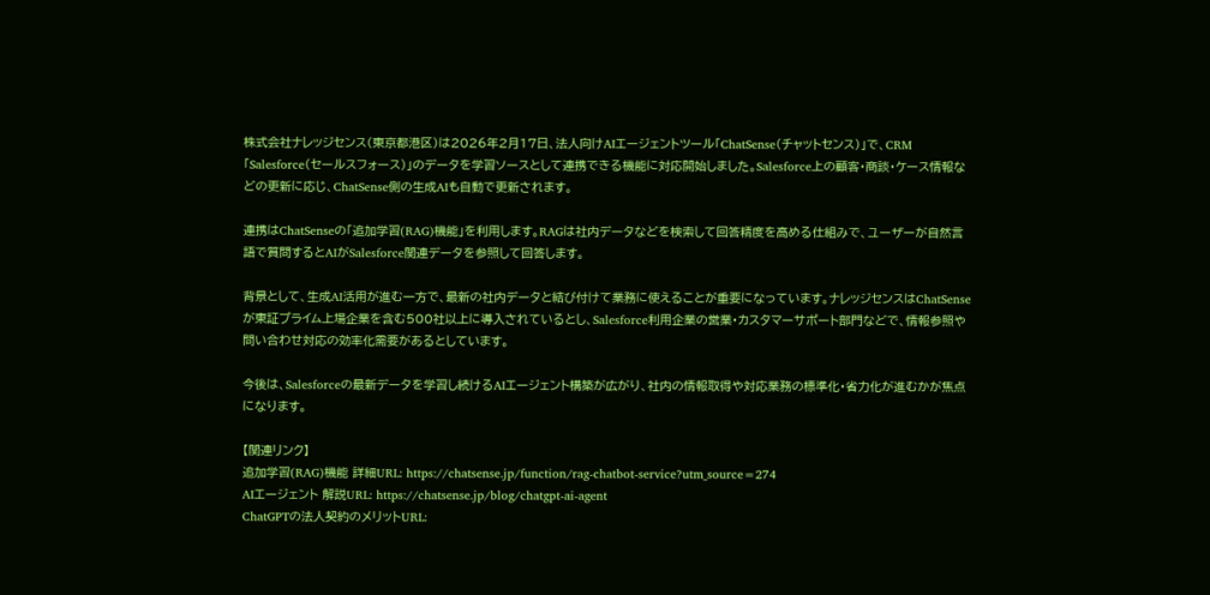株式会社ナレッジセンス(東京都港区)は2026年2月17日、法人向けAIエージェントツール「ChatSense(チャットセンス)」で、CRM「Salesforce(セールスフォース)」のデータを学習ソースとして連携できる機能に対応開始しました。Salesforce上の顧客・商談・ケース情報などの更新に応じ、ChatSense側の生成AIも自動で更新されます。

連携はChatSenseの「追加学習(RAG)機能」を利用します。RAGは社内データなどを検索して回答精度を高める仕組みで、ユーザーが自然言語で質問するとAIがSalesforce関連データを参照して回答します。

背景として、生成AI活用が進む一方で、最新の社内データと結び付けて業務に使えることが重要になっています。ナレッジセンスはChatSenseが東証プライム上場企業を含む500社以上に導入されているとし、Salesforce利用企業の営業・カスタマーサポート部門などで、情報参照や問い合わせ対応の効率化需要があるとしています。

今後は、Salesforceの最新データを学習し続けるAIエージェント構築が広がり、社内の情報取得や対応業務の標準化・省力化が進むかが焦点になります。

【関連リンク】
追加学習(RAG)機能 詳細URL: https://chatsense.jp/function/rag-chatbot-service?utm_source=274
AIエージェント 解説URL: https://chatsense.jp/blog/chatgpt-ai-agent
ChatGPTの法人契約のメリットURL: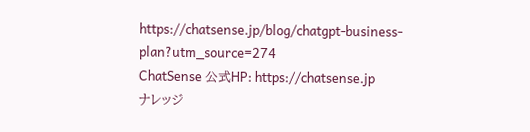https://chatsense.jp/blog/chatgpt-business-plan?utm_source=274
ChatSense 公式HP: https://chatsense.jp
ナレッジ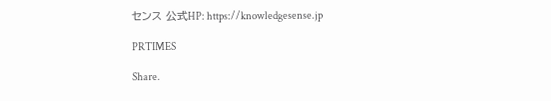センス 公式HP: https://knowledgesense.jp

PRTIMES

Share.